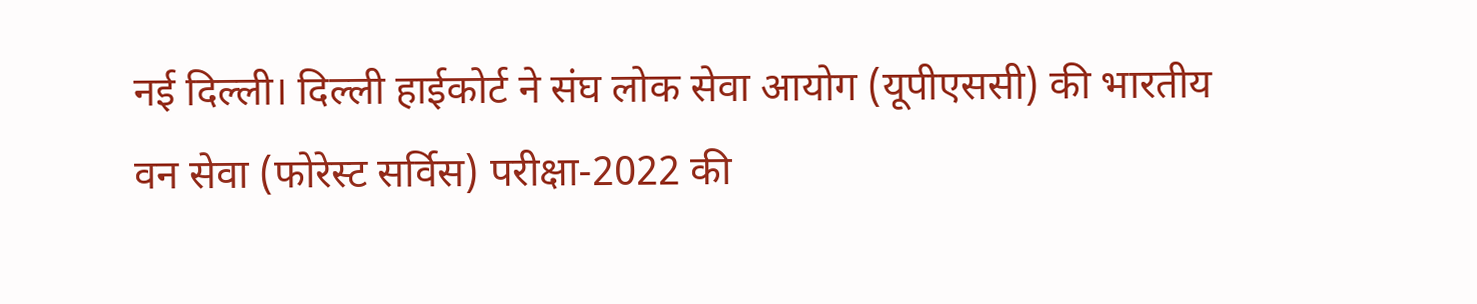नई दिल्ली। दिल्ली हाईकोर्ट ने संघ लोक सेवा आयोग (यूपीएससी) की भारतीय वन सेवा (फोरेस्ट सर्विस) परीक्षा-2022 की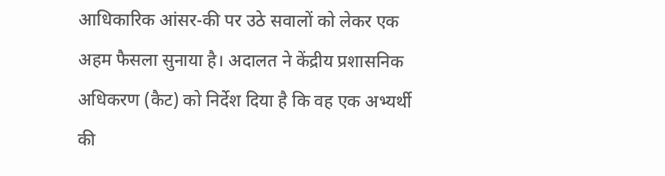आधिकारिक आंसर-की पर उठे सवालों को लेकर एक अहम फैसला सुनाया है। अदालत ने केंद्रीय प्रशासनिक अधिकरण (कैट) को निर्देश दिया है कि वह एक अभ्यर्थी की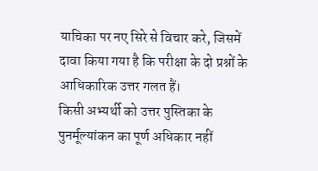याचिका पर नए सिरे से विचार करे, जिसमें दावा किया गया है कि परीक्षा के दो प्रश्नों के आधिकारिक उत्तर गलत हैं।
किसी अभ्यर्थी को उत्तर पुस्तिका के पुनर्मूल्यांकन का पूर्ण अधिकार नहीं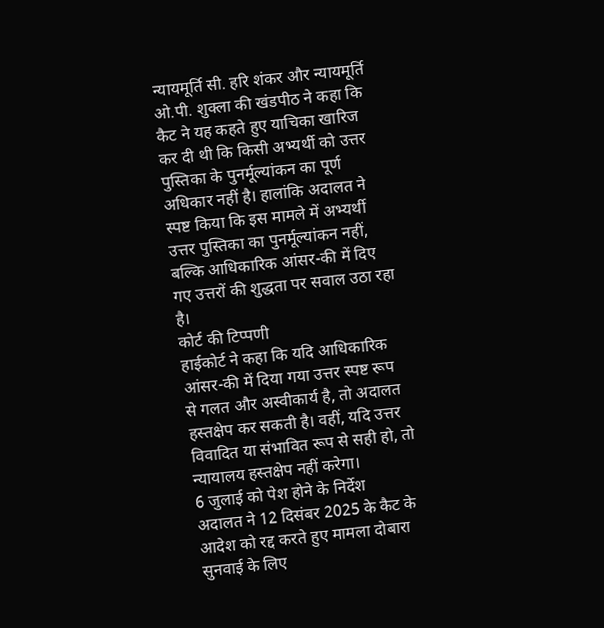न्यायमूर्ति सी. हरि शंकर और न्यायमूर्ति ओ.पी. शुक्ला की खंडपीठ ने कहा कि कैट ने यह कहते हुए याचिका खारिज कर दी थी कि किसी अभ्यर्थी को उत्तर पुस्तिका के पुनर्मूल्यांकन का पूर्ण अधिकार नहीं है। हालांकि अदालत ने स्पष्ट किया कि इस मामले में अभ्यर्थी उत्तर पुस्तिका का पुनर्मूल्यांकन नहीं, बल्कि आधिकारिक आंसर-की में दिए गए उत्तरों की शुद्धता पर सवाल उठा रहा है।
कोर्ट की टिप्पणी
हाईकोर्ट ने कहा कि यदि आधिकारिक आंसर-की में दिया गया उत्तर स्पष्ट रूप से गलत और अस्वीकार्य है, तो अदालत हस्तक्षेप कर सकती है। वहीं, यदि उत्तर विवादित या संभावित रूप से सही हो, तो न्यायालय हस्तक्षेप नहीं करेगा।
6 जुलाई को पेश होने के निर्देश
अदालत ने 12 दिसंबर 2025 के कैट के आदेश को रद्द करते हुए मामला दोबारा सुनवाई के लिए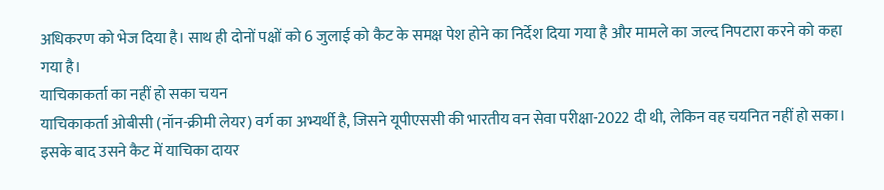अधिकरण को भेज दिया है। साथ ही दोनों पक्षों को 6 जुलाई को कैट के समक्ष पेश होने का निर्देश दिया गया है और मामले का जल्द निपटारा करने को कहा गया है।
याचिकाकर्ता का नहीं हो सका चयन
याचिकाकर्ता ओबीसी (नॉन-क्रीमी लेयर) वर्ग का अभ्यर्थी है, जिसने यूपीएससी की भारतीय वन सेवा परीक्षा-2022 दी थी, लेकिन वह चयनित नहीं हो सका। इसके बाद उसने कैट में याचिका दायर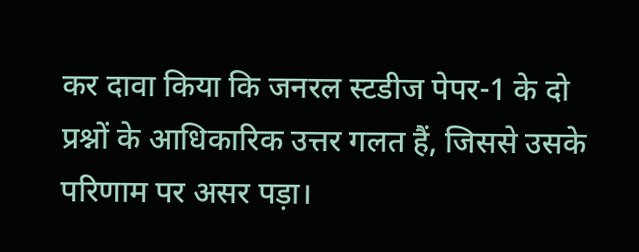कर दावा किया कि जनरल स्टडीज पेपर-1 के दो प्रश्नों के आधिकारिक उत्तर गलत हैं, जिससे उसके परिणाम पर असर पड़ा।